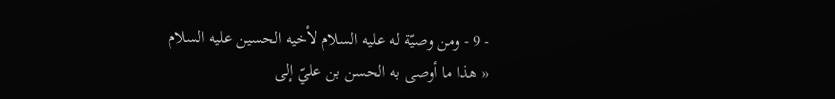- 9 - ومن وصيّة له عليه السلام لأخيه الحسين عليه السلام
« هذا ما أوصى به الحسن بن عليّ إلى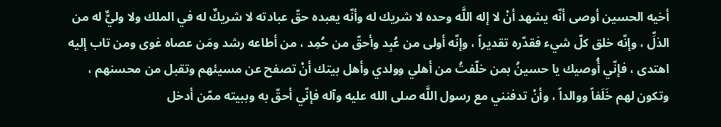أخيه الحسين أوصى أنّه يشهد أنْ لا إله اللَّه وحده لا شريك له وأنّه يعبده حقّ عبادته لا شريكٌ له في الملك ولا وليٌّ له من الذلِّ ، وإنّه خلق كلّ شيء فقدّره تقديراً ، وإنّه أولى من عُبِد وأحقّ من حُمِد ، من أطاعه رشد ومَن عصاه غوى ومن تاب إليه اهتدى ، فإنّي أُوصيك يا حسينُ بمن خلّفتُ من أهلي وولدي وأهل بيتك أنْ تصفح عن مسيئهم وتقبل من محسنهم ، وتكون لهم خَلَفاً ووالداً ، وأنْ تدفنني مع رسول اللَّه صلى الله عليه وآله فإنّي أحقّ به وببيته ممّن أدخل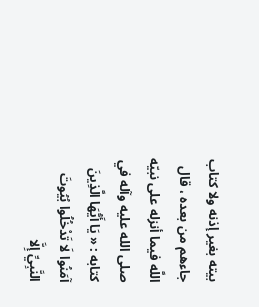بيته بغير إذنه ولا كتاب جاءهم من بعده ، قال اللَّه فيما أنزله على نبيّه صلى الله عليه وآله في كتابه : « يَا أَيُّهَا الَّذِينَ آمَنُوا لَا تَدْخُلُوا بُيُوتَ النَّبِيِّ إِلَّا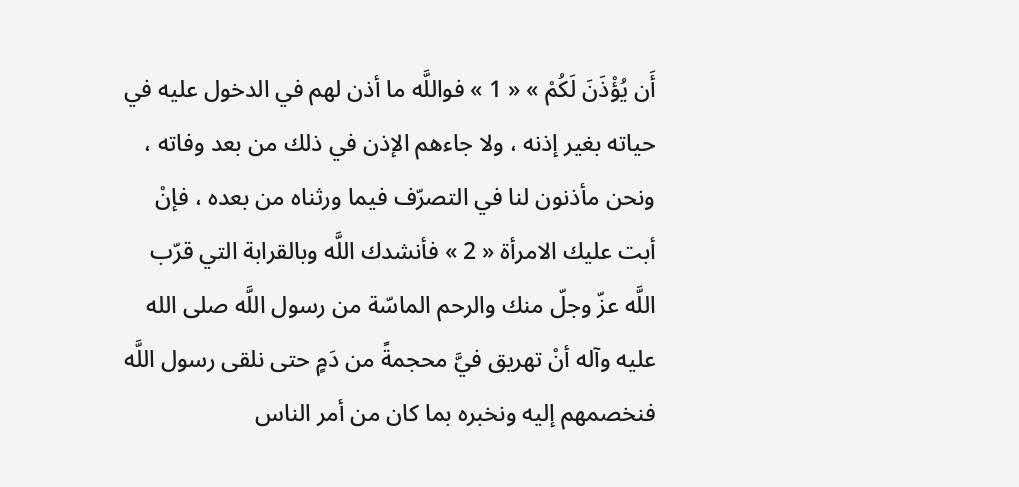أَن يُؤْذَنَ لَكُمْ » « 1 » فواللَّه ما أذن لهم في الدخول عليه في حياته بغير إذنه ، ولا جاءهم الإذن في ذلك من بعد وفاته ، ونحن مأذنون لنا في التصرّف فيما ورثناه من بعده ، فإنْ أبت عليك الامرأة « 2 » فأنشدك اللَّه وبالقرابة التي قرّب اللَّه عزّ وجلّ منك والرحم الماسّة من رسول اللَّه صلى الله عليه وآله أنْ تهريق فيَّ محجمةً من دَمٍ حتى نلقى رسول اللَّه فنخصمهم إليه ونخبره بما كان من أمر الناس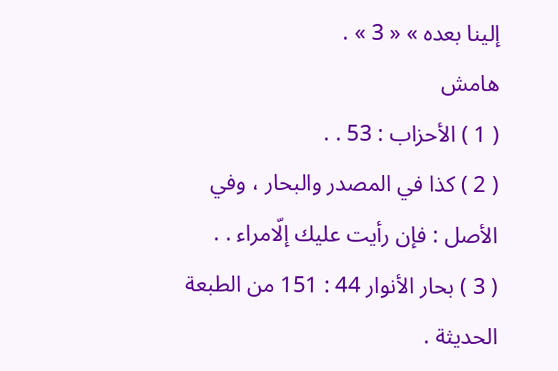إلينا بعده » « 3 » .
هامش
( 1 ) الأحزاب : 53 . .
( 2 ) كذا في المصدر والبحار ، وفي الأصل : فإن رأيت عليك إلّامراء . .
( 3 ) بحار الأنوار 44 : 151 من الطبعة الحديثة .